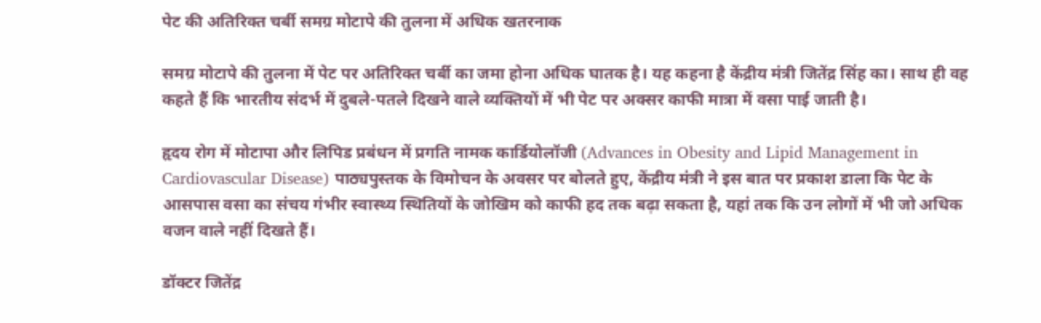पेट की अतिरिक्त चर्बी समग्र मोटापे की तुलना में अधिक खतरनाक

समग्र मोटापे की तुलना में पेट पर अतिरिक्त चर्बी का जमा होना अधिक घातक है। यह कहना है केंद्रीय मंत्री जितेंद्र सिंह का। साथ ही वह कहते हैं कि भारतीय संदर्भ में दुबले-पतले दिखने वाले व्यक्तियों में भी पेट पर अक्सर काफी मात्रा में वसा पाई जाती है।

हृदय रोग में मोटापा और लिपिड प्रबंधन में प्रगति नामक कार्डियोलॉजी (Advances in Obesity and Lipid Management in Cardiovascular Disease) पाठ्यपुस्तक के विमोचन के अवसर पर बोलते हुए, केंद्रीय मंत्री ने इस बात पर प्रकाश डाला कि पेट के आसपास वसा का संचय गंभीर स्वास्थ्य स्थितियों के जोखिम को काफी हद तक बढ़ा सकता है, यहां तक कि उन लोगों में भी जो अधिक वजन वाले नहीं दिखते हैं।

डॉक्टर जितेंद्र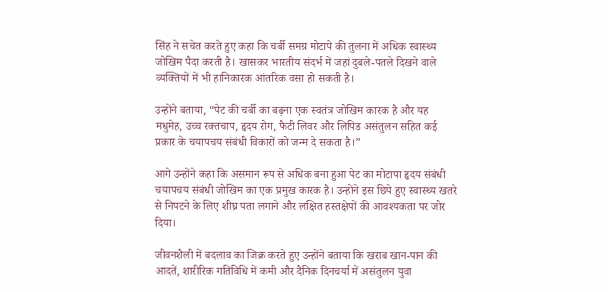सिंह ने सचेत करते हुए कहा कि चर्बी समग्र मोटापे की तुलना में अधिक स्वास्थ्य जोखिम पैदा करती है। खासकर भारतीय संदर्भ में जहां दुबले-पतले दिखने वाले व्यक्तियों में भी हानिकारक आंतरिक वसा हो सकती है।

उन्होंने बताया, “पेट की चर्बी का बढ़ना एक स्वतंत्र जोखिम कारक है और यह मधुमेह, उच्च रक्तचाप, हृदय रोग, फैटी लिवर और लिपिड असंतुलन सहित कई प्रकार के चयापचय संबंधी विकारों को जन्म दे सकता है।”

आगे उन्होंने कहा कि असमान रूप से अधिक बना हुआ पेट का मोटापा हृदय संबंधी चयापचय संबंधी जोखिम का एक प्रमुख कारक है। उन्होंने इस छिपे हुए स्वास्थ्य खतरे से निपटने के लिए शीघ्र पता लगाने और लक्षित हस्तक्षेपों की आवश्यकता पर जोर दिया।

जीवनशैली में बदलाव का जिक्र करते हुए उन्होंने बताया कि खराब खान-पान की आदतें, शारीरिक गतिविधि में कमी और दैनिक दिनचर्या में असंतुलन युवा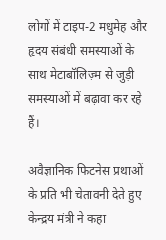लोगों में टाइप-2 मधुमेह और हृदय संबंधी समस्याओं के साथ मेटाबॉलिज़्म से जुड़ी समस्याओं में बढ़ावा कर रहे हैं।

अवैज्ञानिक फिटनेस प्रथाओं के प्रति भी चेतावनी देते हुए केन्द्रय मंत्री ने कहा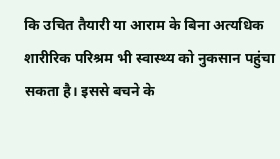कि उचित तैयारी या आराम के बिना अत्यधिक शारीरिक परिश्रम भी स्वास्थ्य को नुकसान पहुंचा सकता है। इससे बचने के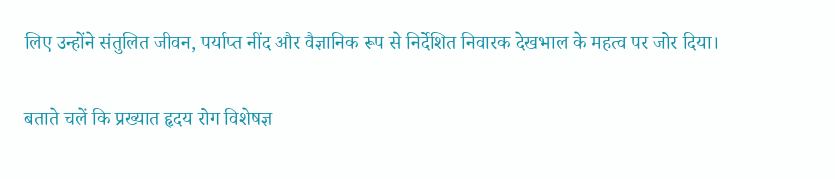लिए उन्होंने संतुलित जीवन, पर्याप्त नींद और वैज्ञानिक रूप से निर्देशित निवारक देखभाल के महत्व पर जोर दिया।

बताते चलें कि प्रख्यात हृदय रोग विशेषज्ञ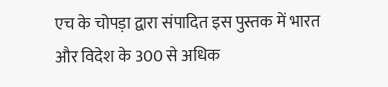एच के चोपड़ा द्वारा संपादित इस पुस्तक में भारत और विदेश के 300 से अधिक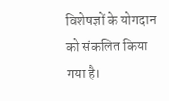विशेषज्ञों के योगदान को संकलित किया गया है।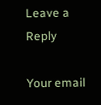Leave a Reply

Your email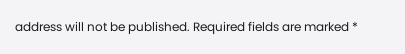address will not be published. Required fields are marked *